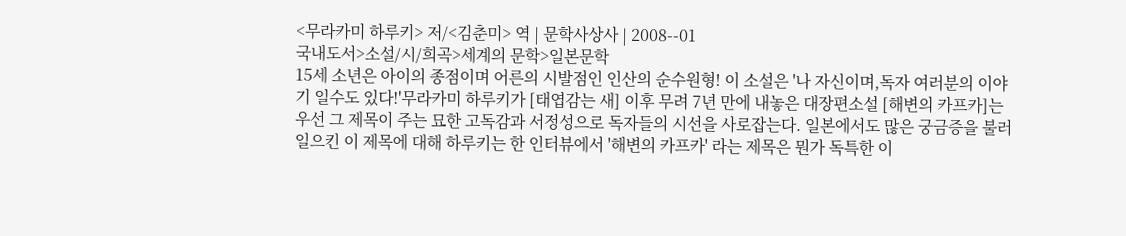<무라카미 하루키> 저/<김춘미> 역 | 문학사상사 | 2008--01
국내도서>소설/시/희곡>세계의 문학>일본문학
15세 소년은 아이의 종점이며 어른의 시발점인 인산의 순수원형! 이 소설은 '나 자신이며,독자 여러분의 이야기 일수도 있다!'무라카미 하루키가 [태엽감는 새] 이후 무려 7년 만에 내놓은 대장편소설 [해변의 카프카]는 우선 그 제목이 주는 묘한 고독감과 서정성으로 독자들의 시선을 사로잡는다. 일본에서도 많은 궁금증을 불러 일으킨 이 제목에 대해 하루키는 한 인터뷰에서 '해변의 카프카' 라는 제목은 뭔가 독특한 이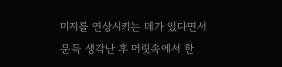미지를 연상시키는 데가 있다면서 문득 생각난 후 머릿속에서 한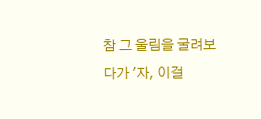참 그 울림을 굴려보다가 '자, 이걸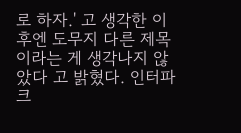로 하자.' 고 생각한 이후엔 도무지 다른 제목이라는 게 생각나지 않았다 고 밝혔다. 인터파크